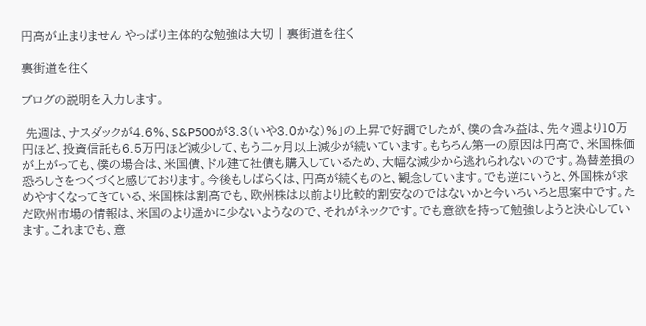円高が止まりません やっぱり主体的な勉強は大切 | 裏街道を往く

裏街道を往く

ブログの説明を入力します。

 先週は、ナスダックが4.6%、S&P500が3.3(いや3.0かな)%」の上昇で好調でしたが、僕の含み益は、先々週より10万円ほど、投資信託も6.5万円ほど減少して、もう二ヶ月以上減少が続いています。もちろん第一の原因は円高で、米国株価が上がっても、僕の場合は、米国債、ドル建て社債も購入しているため、大幅な減少から逃れられないのです。為替差損の恐ろしさをつくづくと感じております。今後もしばらくは、円高が続くものと、観念しています。でも逆にいうと、外国株が求めやすくなってきている、米国株は割高でも、欧州株は以前より比較的割安なのではないかと今いろいろと思案中です。ただ欧州市場の情報は、米国のより遥かに少ないようなので、それがネックです。でも意欲を持って勉強しようと決心しています。これまでも、意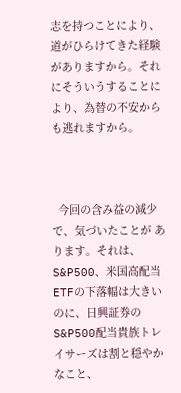志を持つことにより、道がひらけてきた経験がありますから。それにそういうすることにより、為替の不安からも逃れますから。



  今回の含み益の減少で、気づいたことが あります。それは、S&P500、米国高配当ETFの下落幅は大きいのに、日興証券のS&P500配当貴族トレイサーズは割と穏やかなこと、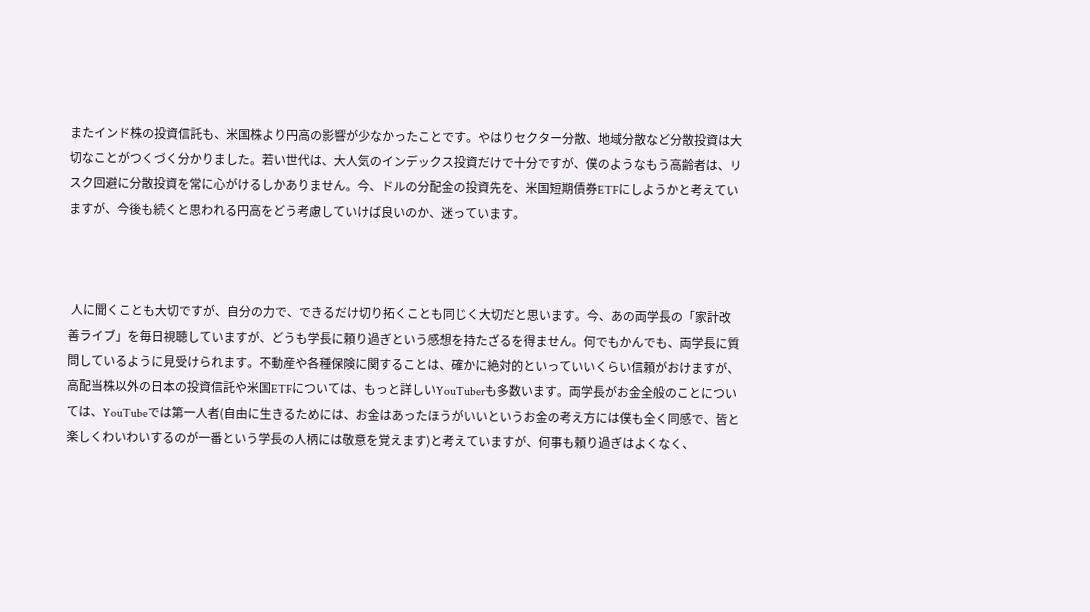またインド株の投資信託も、米国株より円高の影響が少なかったことです。やはりセクター分散、地域分散など分散投資は大切なことがつくづく分かりました。若い世代は、大人気のインデックス投資だけで十分ですが、僕のようなもう高齢者は、リスク回避に分散投資を常に心がけるしかありません。今、ドルの分配金の投資先を、米国短期債券ETFにしようかと考えていますが、今後も続くと思われる円高をどう考慮していけば良いのか、迷っています。



 人に聞くことも大切ですが、自分の力で、できるだけ切り拓くことも同じく大切だと思います。今、あの両学長の「家計改善ライブ」を毎日視聴していますが、どうも学長に頼り過ぎという感想を持たざるを得ません。何でもかんでも、両学長に質問しているように見受けられます。不動産や各種保険に関することは、確かに絶対的といっていいくらい信頼がおけますが、高配当株以外の日本の投資信託や米国ETFについては、もっと詳しいYouTuberも多数います。両学長がお金全般のことについては、YouTubeでは第一人者(自由に生きるためには、お金はあったほうがいいというお金の考え方には僕も全く同感で、皆と楽しくわいわいするのが一番という学長の人柄には敬意を覚えます)と考えていますが、何事も頼り過ぎはよくなく、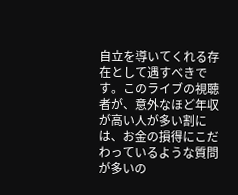自立を導いてくれる存在として遇すべきです。このライブの視聴者が、意外なほど年収が高い人が多い割には、お金の損得にこだわっているような質問が多いの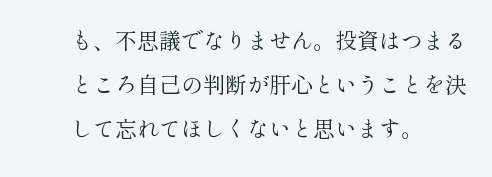も、不思議でなりません。投資はつまるところ自己の判断が肝心ということを決して忘れてほしくないと思います。